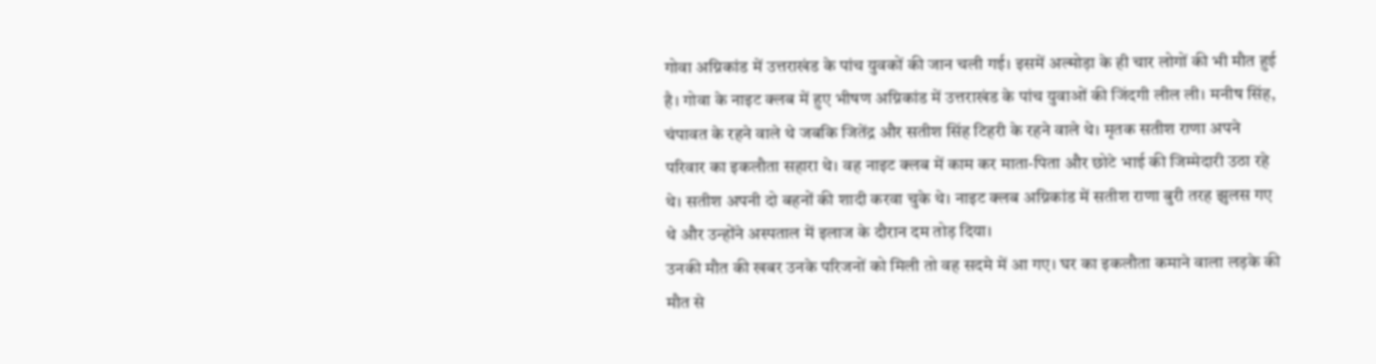गोवा अग्निकांड में उत्तराखंड के पांच युवकों की जान चली गई। इसमें अल्मोड़ा के ही चार लोगों की भी मौत हुई है। गोवा के नाइट क्लब में हुए भीषण अग्निकांड में उत्तराखंड के पांच युवाओं की जिंदगी लील ली। मनीष सिंह, चंपावत के रहने वाले थे जबकि जितेंद्र और सतीश सिंह टिहरी के रहने वाले थे। मृतक सतीश राणा अपने परिवार का इकलौता सहारा थे। वह नाइट क्लब में काम कर माता-पिता और छोटे भाई की जिम्मेदारी उठा रहे थे। सतीश अपनी दो बहनों की शादी करवा चुके थे। नाइट क्लब अग्निकांड में सतीश राणा बुरी तरह झुलस गए थे और उन्होंने अस्पताल में इलाज के दौरान दम तोड़ दिया।
उनकी मौत की खबर उनके परिजनों को मिली तो वह सदमे में आ गए। घर का इकलौता कमाने वाला लड़के की मौत से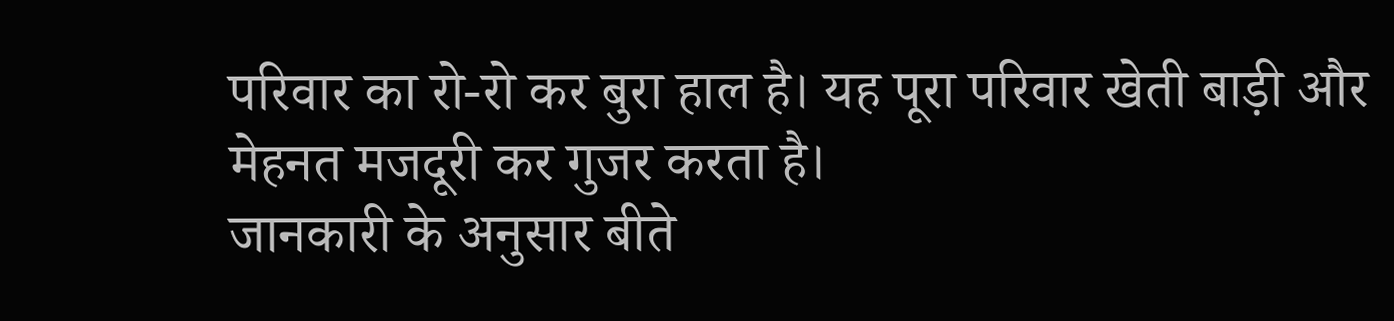परिवार का रो-रो कर बुरा हाल है। यह पूरा परिवार खेती बाड़ी और मेहनत मजदूरी कर गुजर करता है।
जानकारी के अनुसार बीते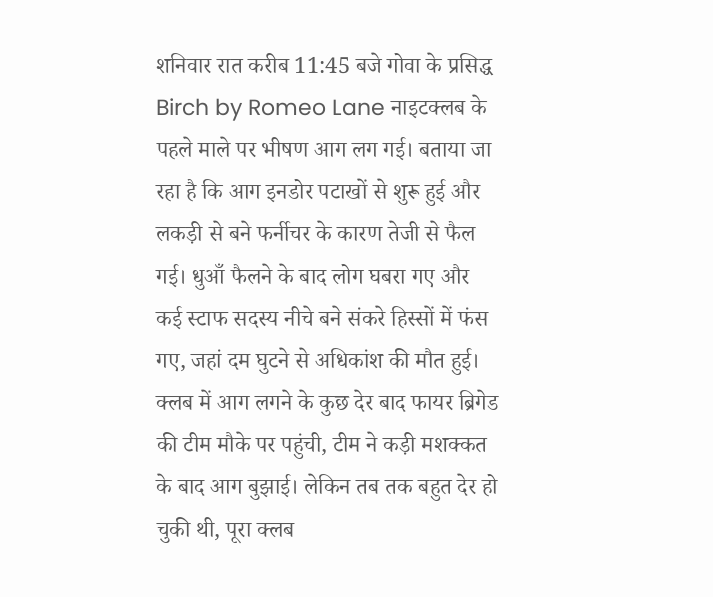शनिवार रात करीब 11:45 बजे गोवा के प्रसिद्ध Birch by Romeo Lane नाइटक्लब के पहले माले पर भीषण आग लग गई। बताया जा रहा है कि आग इनडोर पटाखों से शुरू हुई और लकड़ी से बने फर्नीचर के कारण तेजी से फैल गई। धुआँ फैलने के बाद लोग घबरा गए और कई स्टाफ सदस्य नीचे बने संकरे हिस्सों में फंस गए, जहां दम घुटने से अधिकांश की मौत हुई। क्लब में आग लगने के कुछ देर बाद फायर ब्रिगेड की टीम मौके पर पहुंची, टीम ने कड़ी मशक्कत के बाद आग बुझाई। लेकिन तब तक बहुत देर हो चुकी थी, पूरा क्लब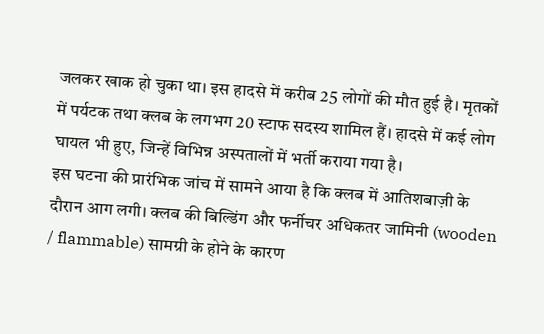जलकर खाक हो चुका था। इस हादसे में करीब 25 लोगों की मौत हुई है। मृतकों में पर्यटक तथा क्लब के लगभग 20 स्टाफ सदस्य शामिल हैं। हादसे में कई लोग घायल भी हुए, जिन्हें विभिन्न अस्पतालों में भर्ती कराया गया है।
इस घटना की प्रारंभिक जांच में सामने आया है कि क्लब में आतिशबाज़ी के दौरान आग लगी। क्लब की बिल्डिंग और फर्नीचर अधिकतर जामिनी (wooden / flammable) सामग्री के होने के कारण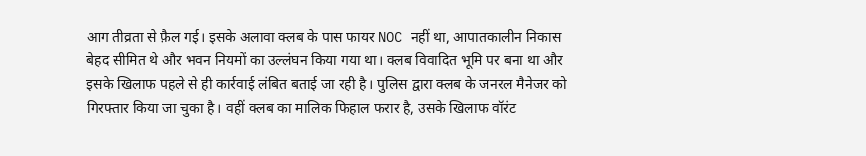आग तीव्रता से फ़ैल गई। इसके अलावा क्लब के पास फायर NOC नहीं था, आपातकालीन निकास बेहद सीमित थे और भवन नियमों का उल्लंघन किया गया था। क्लब विवादित भूमि पर बना था और इसके खिलाफ पहले से ही कार्रवाई लंबित बताई जा रही है। पुलिस द्वारा क्लब के जनरल मैनेजर को गिरफ्तार किया जा चुका है। वहीं क्लब का मालिक फिहाल फरार है, उसके खिलाफ वॉरंट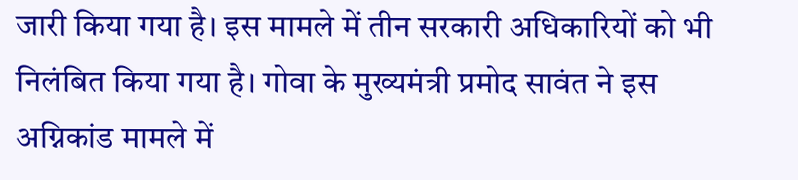जारी किया गया है। इस मामले में तीन सरकारी अधिकारियों को भी निलंबित किया गया है। गोवा के मुख्यमंत्री प्रमोद सावंत ने इस अग्निकांड मामले में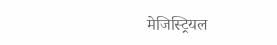मेजिस्ट्रियल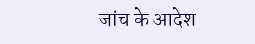जांच के आदेश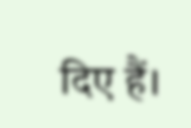दिए हैं।